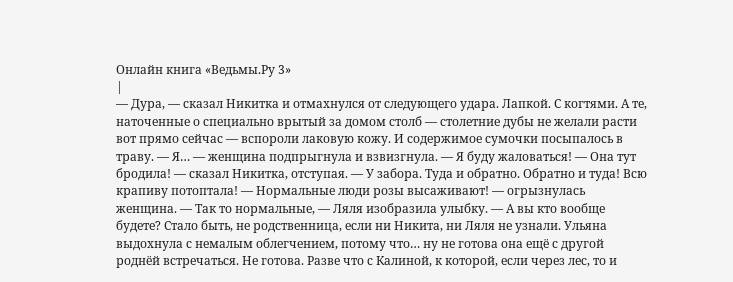Онлайн книга «Ведьмы.Ру 3»
|
— Дура, — сказал Никитка и отмахнулся от следующего удара. Лапкой. С когтями. А те, наточенные о специально врытый за домом столб — столетние дубы не желали расти вот прямо сейчас — вспороли лаковую кожу. И содержимое сумочки посыпалось в траву. — Я… — женщина подпрыгнула и взвизгнула. — Я буду жаловаться! — Она тут бродила! — сказал Никитка, отступая. — У забора. Туда и обратно. Обратно и туда! Всю крапиву потоптала! — Нормальные люди розы высаживают! — огрызнулась женщина. — Так то нормальные, — Ляля изобразила улыбку. — А вы кто вообще будете? Стало быть, не родственница, если ни Никита, ни Ляля не узнали. Ульяна выдохнула с немалым облегчением, потому что… ну не готова она ещё с другой роднёй встречаться. Не готова. Разве что с Калиной, к которой, если через лес, то и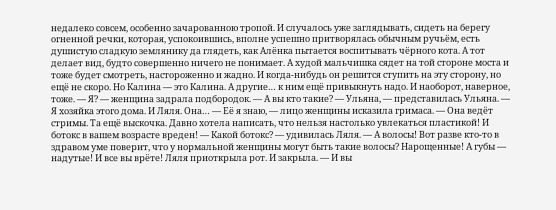недалеко совсем, особенно зачарованною тропой. И случалось уже заглядывать, сидеть на берегу огненной речки, которая, успокоившись, вполне успешно притворялась обычным ручьём, есть душистую сладкую землянику да глядеть, как Алёнка пытается воспитывать чёрного кота. А тот делает вид, будто совершенно ничего не понимает. А худой мальчишка сядет на той стороне моста и тоже будет смотреть, настороженно и жадно. И когда-нибудь он решится ступить на эту сторону, но ещё не скоро. Но Калина — это Калина. А другие… к ним ещё привыкнуть надо. И наоборот, наверное, тоже. — Я? — женщина задрала подбородок. — А вы кто такие? — Ульяна, — представилась Ульяна. — Я хозяйка этого дома. И Ляля. Она… — Её я знаю, — лицо женщины исказила гримаса. — Она ведёт стримы. Та ещё выскочка. Давно хотела написать, что нельзя настолько увлекаться пластикой! И ботокс в вашем возрасте вреден! — Какой ботокс? — удивилась Ляля. — А волосы! Вот разве кто-то в здравом уме поверит, что у нормальной женщины могут быть такие волосы? Нарощенные! А губы — надутые! И все вы врёте! Ляля приоткрыла рот. И закрыла. — И вы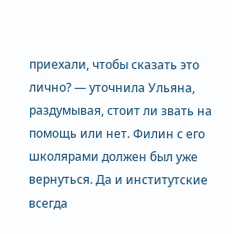приехали, чтобы сказать это лично? — уточнила Ульяна, раздумывая, стоит ли звать на помощь или нет. Филин с его школярами должен был уже вернуться. Да и институтские всегда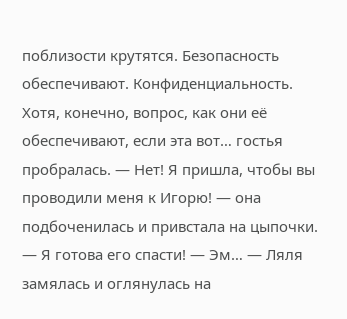поблизости крутятся. Безопасность обеспечивают. Конфиденциальность. Хотя, конечно, вопрос, как они её обеспечивают, если эта вот… гостья пробралась. — Нет! Я пришла, чтобы вы проводили меня к Игорю! — она подбоченилась и привстала на цыпочки. — Я готова его спасти! — Эм… — Ляля замялась и оглянулась на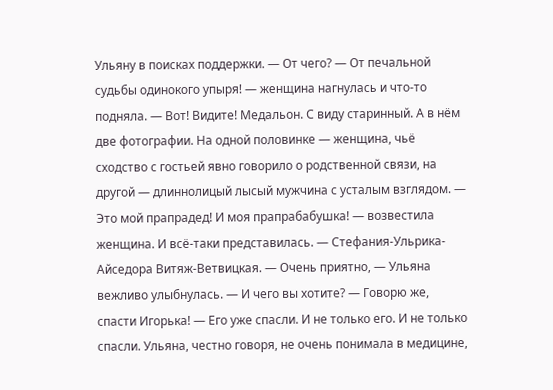Ульяну в поисках поддержки. — От чего? — От печальной судьбы одинокого упыря! — женщина нагнулась и что-то подняла. — Вот! Видите! Медальон. С виду старинный. А в нём две фотографии. На одной половинке — женщина, чьё сходство с гостьей явно говорило о родственной связи, на другой — длиннолицый лысый мужчина с усталым взглядом. — Это мой прапрадед! И моя прапрабабушка! — возвестила женщина. И всё-таки представилась. — Стефания-Ульрика-Айседора Витяж-Ветвицкая. — Очень приятно, — Ульяна вежливо улыбнулась. — И чего вы хотите? — Говорю же, спасти Игорька! — Его уже спасли. И не только его. И не только спасли. Ульяна, честно говоря, не очень понимала в медицине,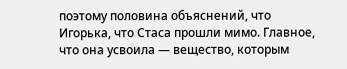поэтому половина объяснений, что Игорька, что Стаса прошли мимо. Главное, что она усвоила — вещество, которым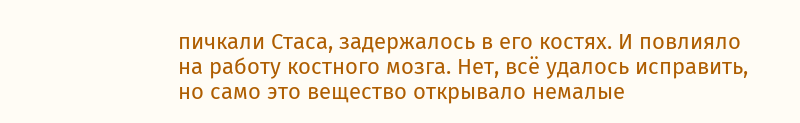пичкали Стаса, задержалось в его костях. И повлияло на работу костного мозга. Нет, всё удалось исправить, но само это вещество открывало немалые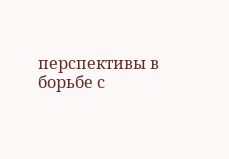перспективы в борьбе с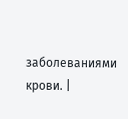заболеваниями крови. |